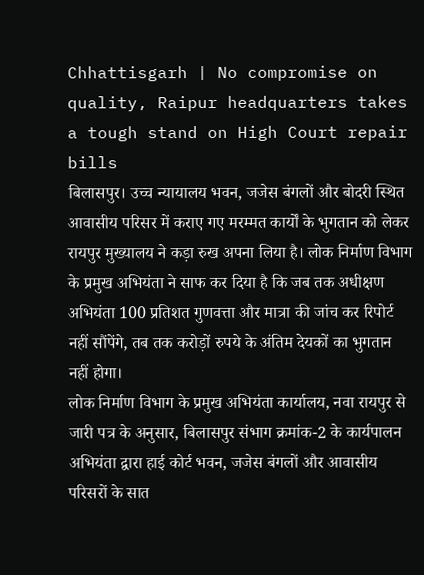Chhattisgarh | No compromise on quality, Raipur headquarters takes a tough stand on High Court repair bills
बिलासपुर। उच्च न्यायालय भवन, जजेस बंगलों और बोदरी स्थित आवासीय परिसर में कराए गए मरम्मत कार्यों के भुगतान को लेकर रायपुर मुख्यालय ने कड़ा रुख अपना लिया है। लोक निर्माण विभाग के प्रमुख अभियंता ने साफ कर दिया है कि जब तक अधीक्षण अभियंता 100 प्रतिशत गुणवत्ता और मात्रा की जांच कर रिपोर्ट नहीं सौंपेंगे, तब तक करोड़ों रुपये के अंतिम देयकों का भुगतान नहीं होगा।
लोक निर्माण विभाग के प्रमुख अभियंता कार्यालय, नवा रायपुर से जारी पत्र के अनुसार, बिलासपुर संभाग क्रमांक-2 के कार्यपालन अभियंता द्वारा हाई कोर्ट भवन, जजेस बंगलों और आवासीय परिसरों के सात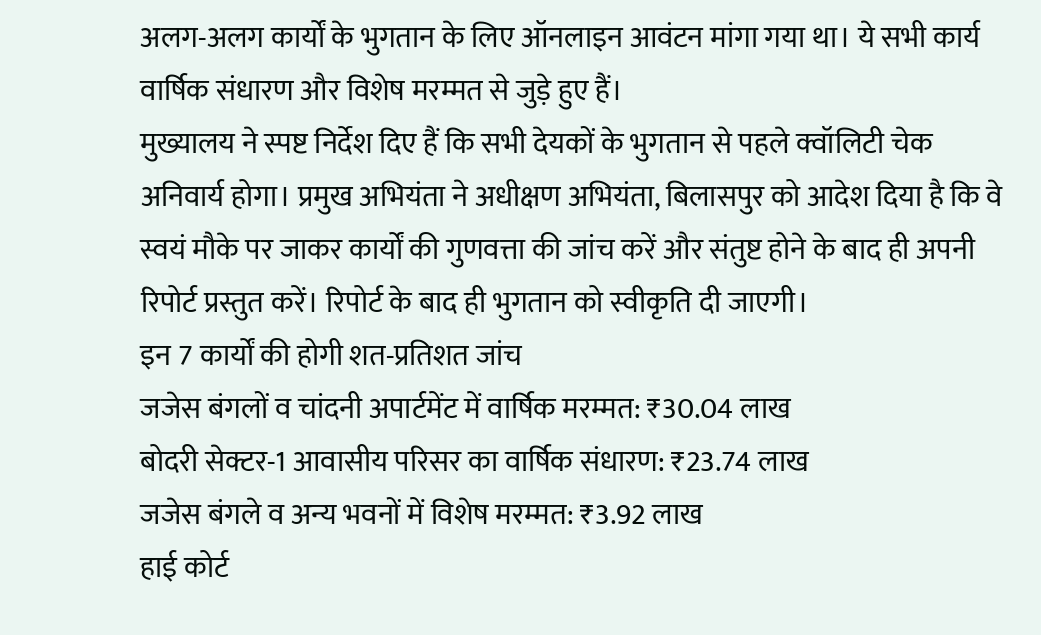अलग-अलग कार्यों के भुगतान के लिए ऑनलाइन आवंटन मांगा गया था। ये सभी कार्य वार्षिक संधारण और विशेष मरम्मत से जुड़े हुए हैं।
मुख्यालय ने स्पष्ट निर्देश दिए हैं कि सभी देयकों के भुगतान से पहले क्वॉलिटी चेक अनिवार्य होगा। प्रमुख अभियंता ने अधीक्षण अभियंता, बिलासपुर को आदेश दिया है कि वे स्वयं मौके पर जाकर कार्यों की गुणवत्ता की जांच करें और संतुष्ट होने के बाद ही अपनी रिपोर्ट प्रस्तुत करें। रिपोर्ट के बाद ही भुगतान को स्वीकृति दी जाएगी।
इन 7 कार्यों की होगी शत-प्रतिशत जांच
जजेस बंगलों व चांदनी अपार्टमेंट में वार्षिक मरम्मत: ₹30.04 लाख
बोदरी सेक्टर-1 आवासीय परिसर का वार्षिक संधारण: ₹23.74 लाख
जजेस बंगले व अन्य भवनों में विशेष मरम्मत: ₹3.92 लाख
हाई कोर्ट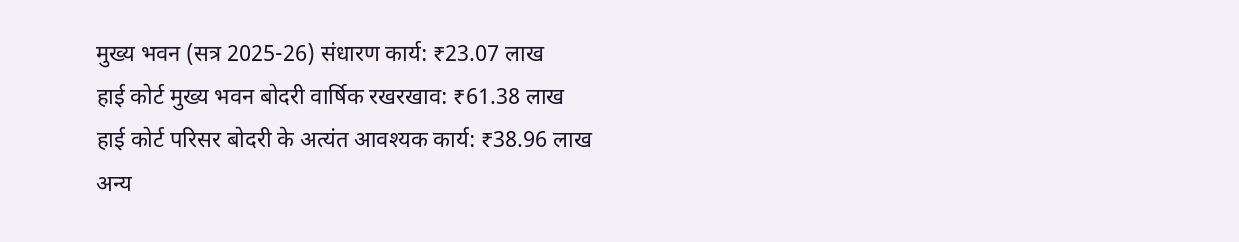मुख्य भवन (सत्र 2025-26) संधारण कार्य: ₹23.07 लाख
हाई कोर्ट मुख्य भवन बोदरी वार्षिक रखरखाव: ₹61.38 लाख
हाई कोर्ट परिसर बोदरी के अत्यंत आवश्यक कार्य: ₹38.96 लाख
अन्य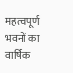महत्वपूर्ण भवनों का वार्षिक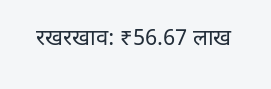रखरखाव: ₹56.67 लाख